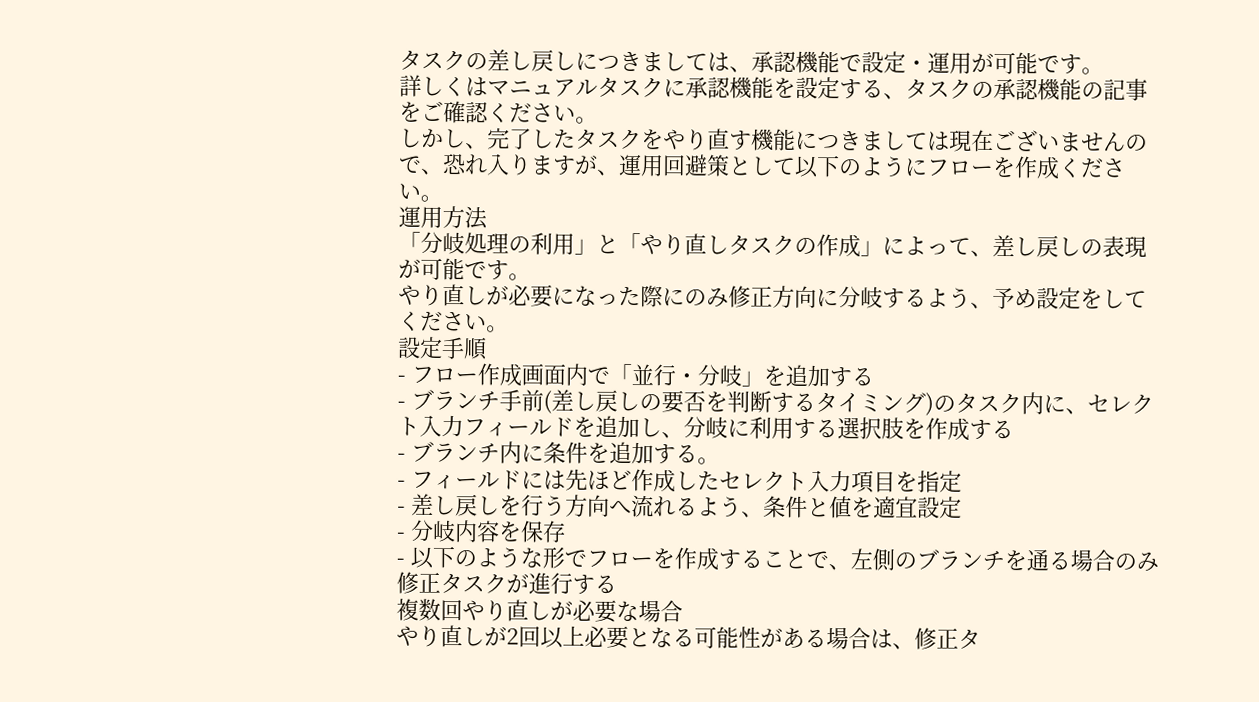タスクの差し戻しにつきましては、承認機能で設定・運用が可能です。
詳しくはマニュアルタスクに承認機能を設定する、タスクの承認機能の記事をご確認ください。
しかし、完了したタスクをやり直す機能につきましては現在ございませんので、恐れ入りますが、運用回避策として以下のようにフローを作成ください。
運用方法
「分岐処理の利用」と「やり直しタスクの作成」によって、差し戻しの表現が可能です。
やり直しが必要になった際にのみ修正方向に分岐するよう、予め設定をしてください。
設定手順
- フロー作成画面内で「並行・分岐」を追加する
- ブランチ手前(差し戻しの要否を判断するタイミング)のタスク内に、セレクト入力フィールドを追加し、分岐に利用する選択肢を作成する
- ブランチ内に条件を追加する。
- フィールドには先ほど作成したセレクト入力項目を指定
- 差し戻しを行う方向へ流れるよう、条件と値を適宜設定
- 分岐内容を保存
- 以下のような形でフローを作成することで、左側のブランチを通る場合のみ修正タスクが進行する
複数回やり直しが必要な場合
やり直しが2回以上必要となる可能性がある場合は、修正タ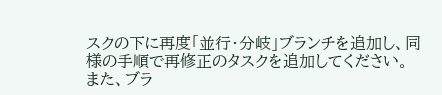スクの下に再度「並行・分岐」ブランチを追加し、同様の手順で再修正のタスクを追加してください。
また、ブラ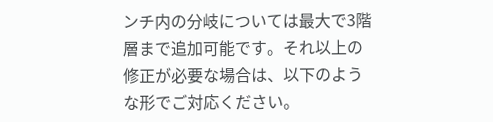ンチ内の分岐については最大で3階層まで追加可能です。それ以上の修正が必要な場合は、以下のような形でご対応ください。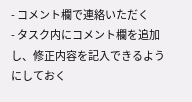- コメント欄で連絡いただく
- タスク内にコメント欄を追加し、修正内容を記入できるようにしておく